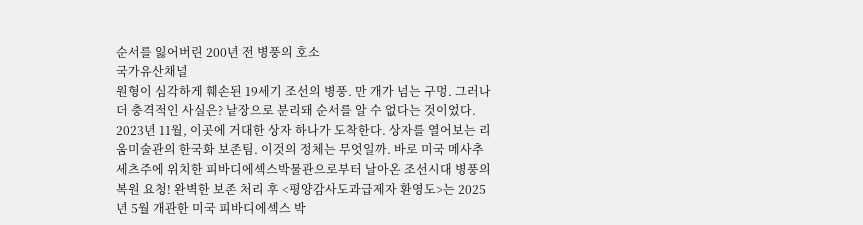순서를 잃어버린 200년 전 병풍의 호소
국가유산채널
원형이 심각하게 훼손된 19세기 조선의 병풍. 만 개가 넘는 구멍. 그러나 더 충격적인 사실은? 낱장으로 분리돼 순서를 알 수 없다는 것이었다. 2023년 11월, 이곳에 거대한 상자 하나가 도착한다. 상자를 열어보는 리움미술관의 한국화 보존팀. 이것의 정체는 무엇일까. 바로 미국 메사추세츠주에 위치한 피바디에섹스박물관으로부터 날아온 조선시대 병풍의 복원 요청! 완벽한 보존 처리 후 <평양감사도과급제자 환영도>는 2025년 5월 개관한 미국 피바디에섹스 박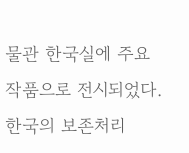물관 한국실에 주요 작품으로 전시되었다. 한국의 보존처리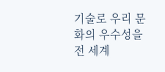기술로 우리 문화의 우수성을 전 세계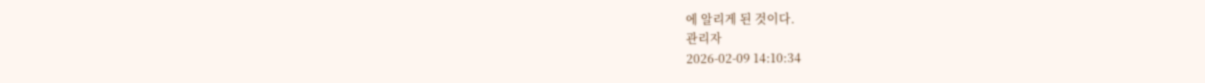에 알리게 된 것이다.
관리자
2026-02-09 14:10:34